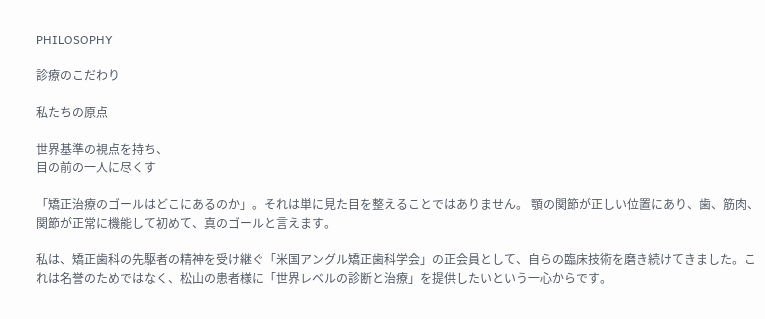PHILOSOPHY

診療のこだわり

私たちの原点

世界基準の視点を持ち、
目の前の一人に尽くす

「矯正治療のゴールはどこにあるのか」。それは単に見た目を整えることではありません。 顎の関節が正しい位置にあり、歯、筋肉、関節が正常に機能して初めて、真のゴールと言えます。

私は、矯正歯科の先駆者の精神を受け継ぐ「米国アングル矯正歯科学会」の正会員として、自らの臨床技術を磨き続けてきました。これは名誉のためではなく、松山の患者様に「世界レベルの診断と治療」を提供したいという一心からです。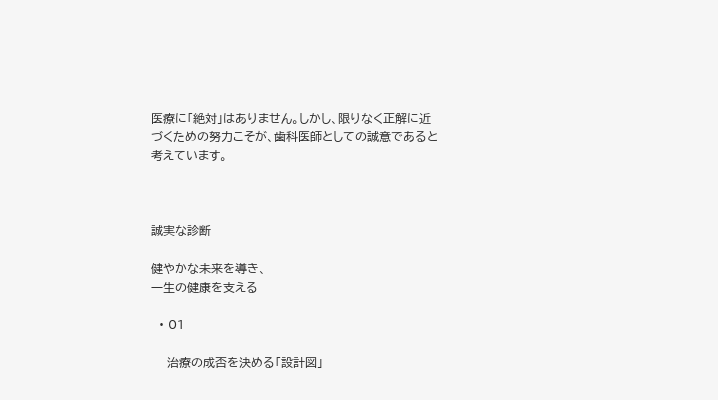医療に「絶対」はありません。しかし、限りなく正解に近づくための努力こそが、歯科医師としての誠意であると考えています。



誠実な診断

健やかな未来を導き、
一生の健康を支える

  • 01

    治療の成否を決める「設計図」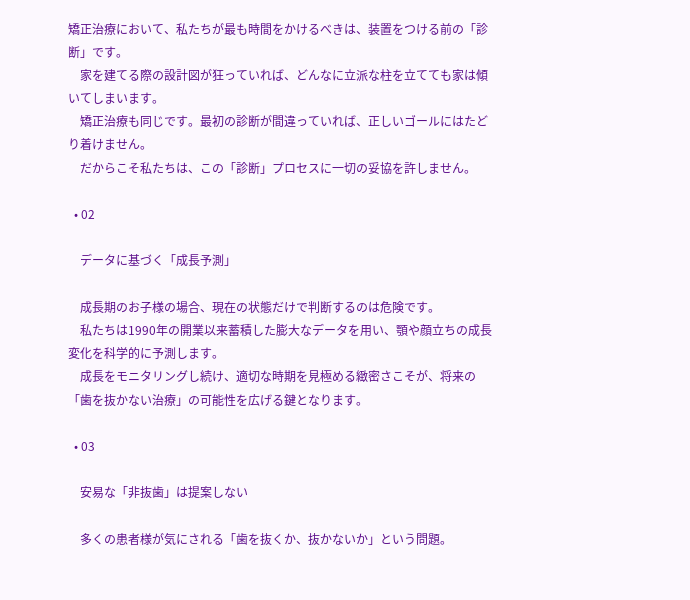矯正治療において、私たちが最も時間をかけるべきは、装置をつける前の「診断」です。
    家を建てる際の設計図が狂っていれば、どんなに立派な柱を立てても家は傾いてしまいます。
    矯正治療も同じです。最初の診断が間違っていれば、正しいゴールにはたどり着けません。
    だからこそ私たちは、この「診断」プロセスに一切の妥協を許しません。

  • 02

    データに基づく「成長予測」

    成長期のお子様の場合、現在の状態だけで判断するのは危険です。
    私たちは1990年の開業以来蓄積した膨大なデータを用い、顎や顔立ちの成長変化を科学的に予測します。
    成長をモニタリングし続け、適切な時期を見極める緻密さこそが、将来の「歯を抜かない治療」の可能性を広げる鍵となります。

  • 03

    安易な「非抜歯」は提案しない

    多くの患者様が気にされる「歯を抜くか、抜かないか」という問題。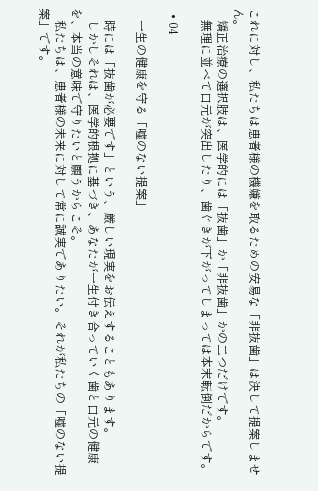これに対し、私たちは患者様の機嫌を取るための安易な「非抜歯」は決して提案しません。
    矯正治療の選択肢は、医学的には「抜歯」か「非抜歯」かの二つだけです。
    無理に並べて口元が突出したり、歯ぐきが下がってしまっては本末転倒だからです。

  • 04

    一生の健康を守る「嘘のない提案」

    時には「抜歯が必要です」という、厳しい現実をお伝えすることもあります。
    しかしそれは、医学的根拠に基づき、あなたが一生付き合っていく歯と口元の健康を、本当の意味で守りたいと願うからこそ。
    私たちは、患者様の未来に対して常に誠実でありたい。それが私たちの「嘘のない提案」です。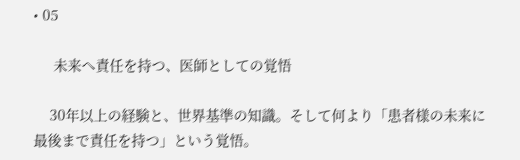• 05

     未来へ責任を持つ、医師としての覚悟

    30年以上の経験と、世界基準の知識。そして何より「患者様の未来に最後まで責任を持つ」という覚悟。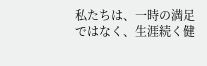私たちは、一時の満足ではなく、生涯続く健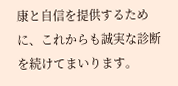康と自信を提供するために、これからも誠実な診断を続けてまいります。